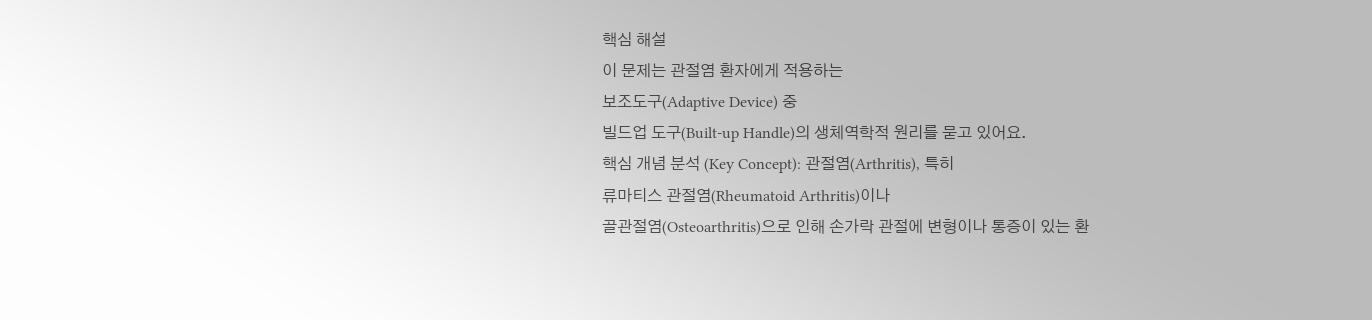핵심 해설
이 문제는 관절염 환자에게 적용하는
보조도구(Adaptive Device) 중
빌드업 도구(Built-up Handle)의 생체역학적 원리를 묻고 있어요.
핵심 개념 분석 (Key Concept): 관절염(Arthritis), 특히
류마티스 관절염(Rheumatoid Arthritis)이나
골관절염(Osteoarthritis)으로 인해 손가락 관절에 변형이나 통증이 있는 환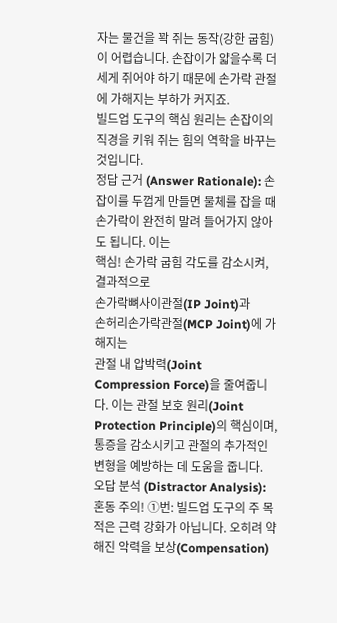자는 물건을 꽉 쥐는 동작(강한 굽힘)이 어렵습니다. 손잡이가 얇을수록 더 세게 쥐어야 하기 때문에 손가락 관절에 가해지는 부하가 커지죠.
빌드업 도구의 핵심 원리는 손잡이의 직경을 키워 쥐는 힘의 역학을 바꾸는 것입니다.
정답 근거 (Answer Rationale): 손잡이를 두껍게 만들면 물체를 잡을 때 손가락이 완전히 말려 들어가지 않아도 됩니다. 이는
핵심! 손가락 굽힘 각도를 감소시켜, 결과적으로
손가락뼈사이관절(IP Joint)과
손허리손가락관절(MCP Joint)에 가해지는
관절 내 압박력(Joint Compression Force)을 줄여줍니다. 이는 관절 보호 원리(Joint Protection Principle)의 핵심이며, 통증을 감소시키고 관절의 추가적인 변형을 예방하는 데 도움을 줍니다.
오답 분석 (Distractor Analysis):
혼동 주의! ①번: 빌드업 도구의 주 목적은 근력 강화가 아닙니다. 오히려 약해진 악력을 보상(Compensation)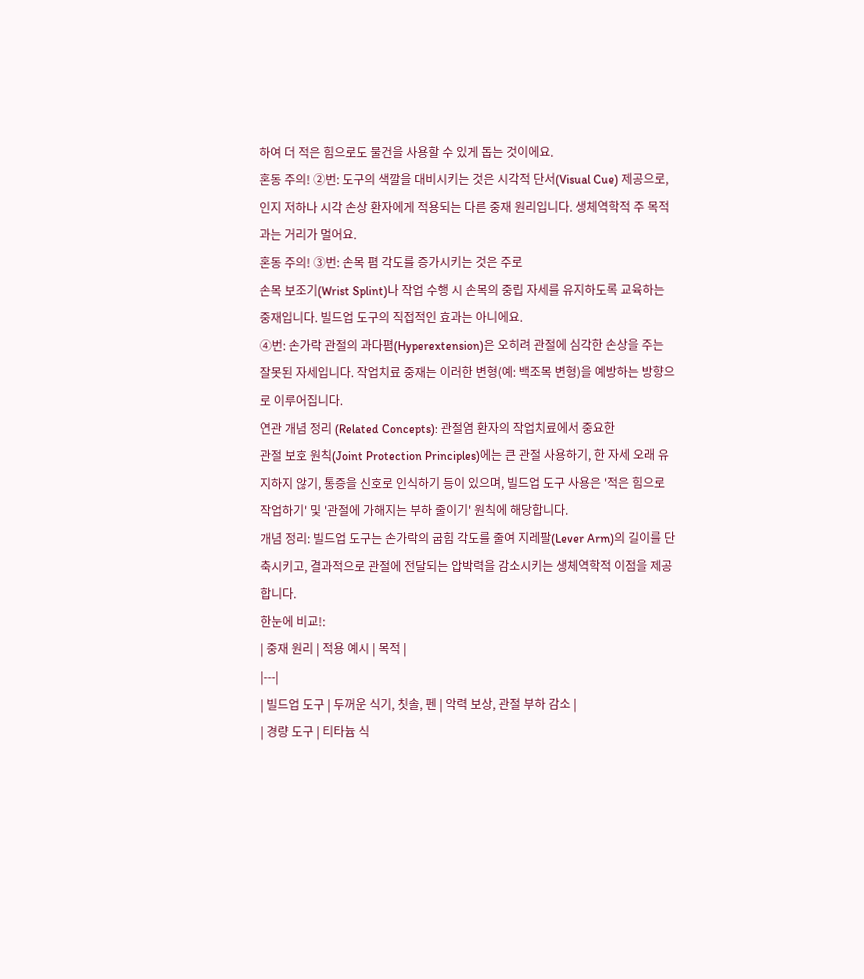하여 더 적은 힘으로도 물건을 사용할 수 있게 돕는 것이에요.
혼동 주의! ②번: 도구의 색깔을 대비시키는 것은 시각적 단서(Visual Cue) 제공으로, 인지 저하나 시각 손상 환자에게 적용되는 다른 중재 원리입니다. 생체역학적 주 목적과는 거리가 멀어요.
혼동 주의! ③번: 손목 폄 각도를 증가시키는 것은 주로
손목 보조기(Wrist Splint)나 작업 수행 시 손목의 중립 자세를 유지하도록 교육하는 중재입니다. 빌드업 도구의 직접적인 효과는 아니에요.
④번: 손가락 관절의 과다폄(Hyperextension)은 오히려 관절에 심각한 손상을 주는 잘못된 자세입니다. 작업치료 중재는 이러한 변형(예: 백조목 변형)을 예방하는 방향으로 이루어집니다.
연관 개념 정리 (Related Concepts): 관절염 환자의 작업치료에서 중요한
관절 보호 원칙(Joint Protection Principles)에는 큰 관절 사용하기, 한 자세 오래 유지하지 않기, 통증을 신호로 인식하기 등이 있으며, 빌드업 도구 사용은 '적은 힘으로 작업하기' 및 '관절에 가해지는 부하 줄이기' 원칙에 해당합니다.
개념 정리: 빌드업 도구는 손가락의 굽힘 각도를 줄여 지레팔(Lever Arm)의 길이를 단축시키고, 결과적으로 관절에 전달되는 압박력을 감소시키는 생체역학적 이점을 제공합니다.
한눈에 비교!:
| 중재 원리 | 적용 예시 | 목적 |
|---|
| 빌드업 도구 | 두꺼운 식기, 칫솔, 펜 | 악력 보상, 관절 부하 감소 |
| 경량 도구 | 티타늄 식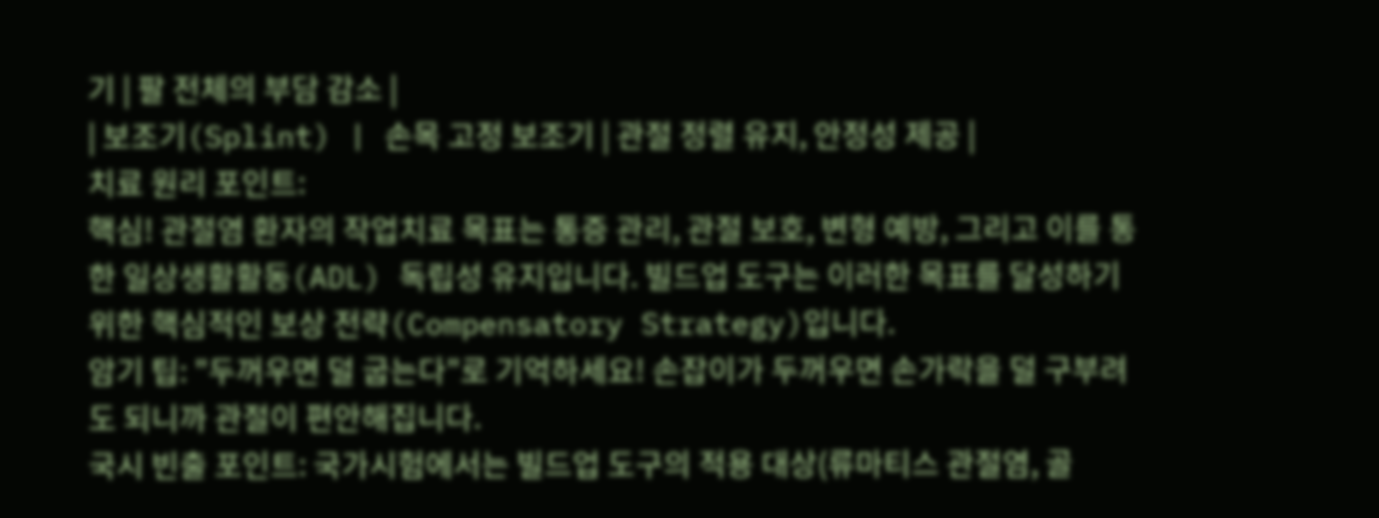기 | 팔 전체의 부담 감소 |
| 보조기(Splint) | 손목 고정 보조기 | 관절 정렬 유지, 안정성 제공 |
치료 원리 포인트:
핵심! 관절염 환자의 작업치료 목표는 통증 관리, 관절 보호, 변형 예방, 그리고 이를 통한 일상생활활동(ADL) 독립성 유지입니다. 빌드업 도구는 이러한 목표를 달성하기 위한 핵심적인 보상 전략(Compensatory Strategy)입니다.
암기 팁: "두꺼우면 덜 굽는다"로 기억하세요! 손잡이가 두꺼우면 손가락을 덜 구부려도 되니까 관절이 편안해집니다.
국시 빈출 포인트: 국가시험에서는 빌드업 도구의 적용 대상(류마티스 관절염, 골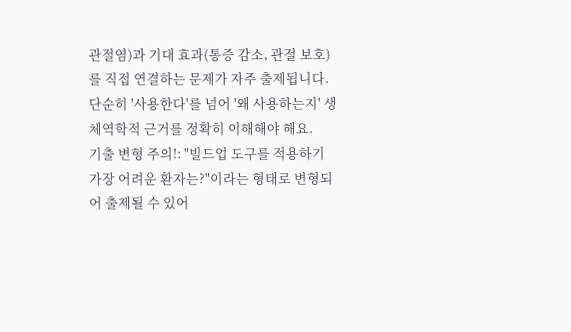관절염)과 기대 효과(통증 감소, 관절 보호)를 직접 연결하는 문제가 자주 출제됩니다. 단순히 '사용한다'를 넘어 '왜 사용하는지' 생체역학적 근거를 정확히 이해해야 해요.
기출 변형 주의!: "빌드업 도구를 적용하기 가장 어려운 환자는?"이라는 형태로 변형되어 출제될 수 있어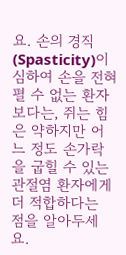요. 손의 경직(Spasticity)이 심하여 손을 전혀 펼 수 없는 환자보다는, 쥐는 힘은 약하지만 어느 정도 손가락을 굽힐 수 있는 관절염 환자에게 더 적합하다는 점을 알아두세요.